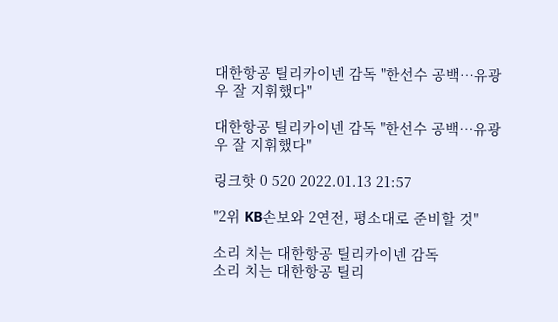대한항공 틸리카이넨 감독 "한선수 공백…유광우 잘 지휘했다"

대한항공 틸리카이넨 감독 "한선수 공백…유광우 잘 지휘했다"

링크핫 0 520 2022.01.13 21:57

"2위 KB손보와 2연전, 평소대로 준비할 것"

소리 치는 대한항공 틸리카이넨 감독
소리 치는 대한항공 틸리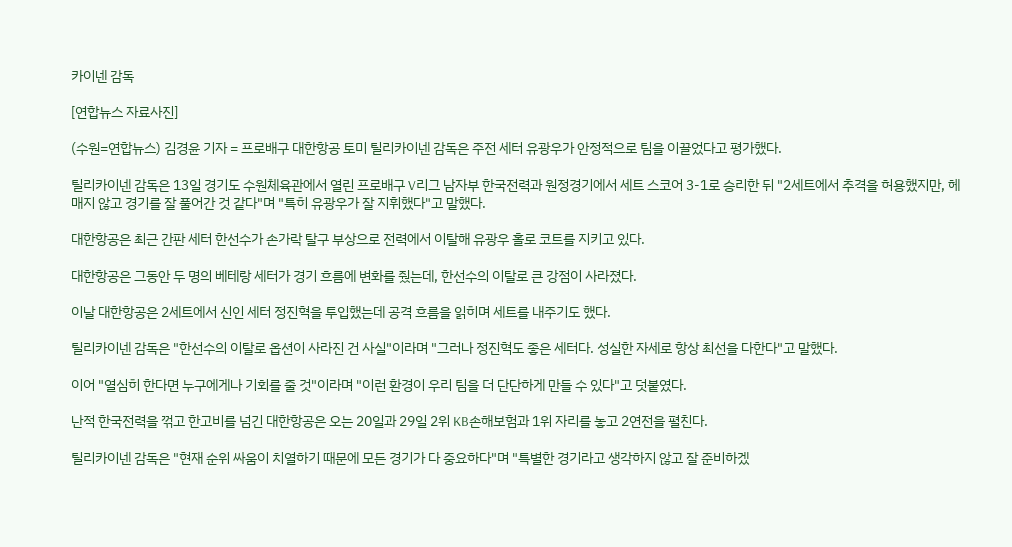카이넨 감독

[연합뉴스 자료사진]

(수원=연합뉴스) 김경윤 기자 = 프로배구 대한항공 토미 틸리카이넨 감독은 주전 세터 유광우가 안정적으로 팀을 이끌었다고 평가했다.

틸리카이넨 감독은 13일 경기도 수원체육관에서 열린 프로배구 V리그 남자부 한국전력과 원정경기에서 세트 스코어 3-1로 승리한 뒤 "2세트에서 추격을 허용했지만, 헤매지 않고 경기를 잘 풀어간 것 같다"며 "특히 유광우가 잘 지휘했다"고 말했다.

대한항공은 최근 간판 세터 한선수가 손가락 탈구 부상으로 전력에서 이탈해 유광우 홀로 코트를 지키고 있다.

대한항공은 그동안 두 명의 베테랑 세터가 경기 흐름에 변화를 줬는데, 한선수의 이탈로 큰 강점이 사라졌다.

이날 대한항공은 2세트에서 신인 세터 정진혁을 투입했는데 공격 흐름을 읽히며 세트를 내주기도 했다.

틸리카이넨 감독은 "한선수의 이탈로 옵션이 사라진 건 사실"이라며 "그러나 정진혁도 좋은 세터다. 성실한 자세로 항상 최선을 다한다"고 말했다.

이어 "열심히 한다면 누구에게나 기회를 줄 것"이라며 "이런 환경이 우리 팀을 더 단단하게 만들 수 있다"고 덧붙였다.

난적 한국전력을 꺾고 한고비를 넘긴 대한항공은 오는 20일과 29일 2위 KB손해보험과 1위 자리를 놓고 2연전을 펼친다.

틸리카이넨 감독은 "현재 순위 싸움이 치열하기 때문에 모든 경기가 다 중요하다"며 "특별한 경기라고 생각하지 않고 잘 준비하겠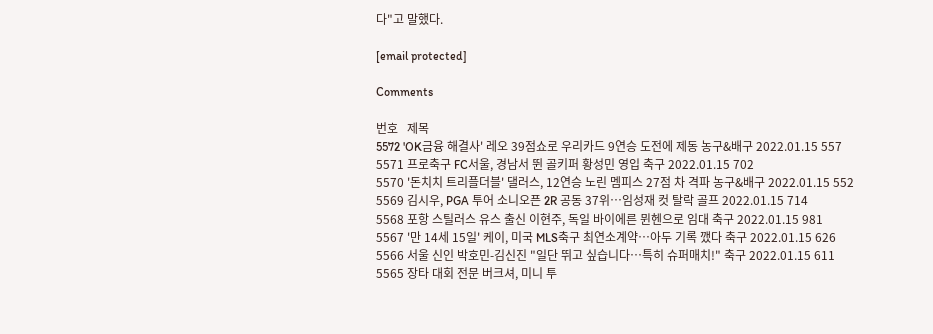다"고 말했다.

[email protected]

Comments

번호   제목
5572 'OK금융 해결사' 레오 39점쇼로 우리카드 9연승 도전에 제동 농구&배구 2022.01.15 557
5571 프로축구 FC서울, 경남서 뛴 골키퍼 황성민 영입 축구 2022.01.15 702
5570 '돈치치 트리플더블' 댈러스, 12연승 노린 멤피스 27점 차 격파 농구&배구 2022.01.15 552
5569 김시우, PGA 투어 소니오픈 2R 공동 37위…임성재 컷 탈락 골프 2022.01.15 714
5568 포항 스틸러스 유스 출신 이현주, 독일 바이에른 뮌헨으로 임대 축구 2022.01.15 981
5567 '만 14세 15일' 케이, 미국 MLS축구 최연소계약…아두 기록 깼다 축구 2022.01.15 626
5566 서울 신인 박호민-김신진 "일단 뛰고 싶습니다…특히 슈퍼매치!" 축구 2022.01.15 611
5565 장타 대회 전문 버크셔, 미니 투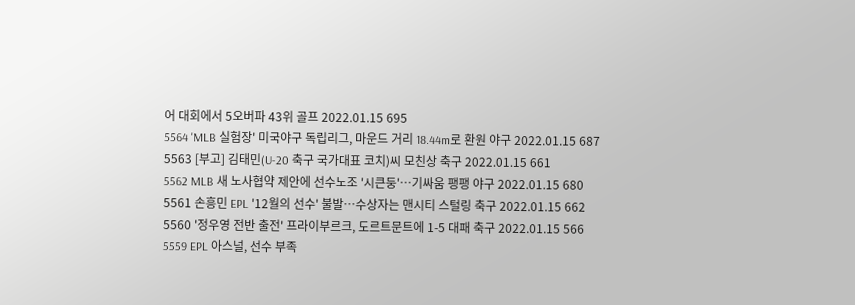어 대회에서 5오버파 43위 골프 2022.01.15 695
5564 'MLB 실험장' 미국야구 독립리그, 마운드 거리 18.44m로 환원 야구 2022.01.15 687
5563 [부고] 김태민(U-20 축구 국가대표 코치)씨 모친상 축구 2022.01.15 661
5562 MLB 새 노사협약 제안에 선수노조 '시큰둥'…기싸움 팽팽 야구 2022.01.15 680
5561 손흥민 EPL '12월의 선수' 불발…수상자는 맨시티 스털링 축구 2022.01.15 662
5560 '정우영 전반 출전' 프라이부르크, 도르트문트에 1-5 대패 축구 2022.01.15 566
5559 EPL 아스널, 선수 부족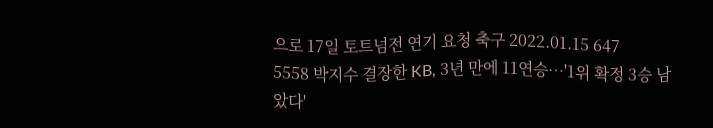으로 17일 토트넘전 연기 요청 축구 2022.01.15 647
5558 박지수 결장한 KB, 3년 만에 11연승…'1위 확정 3승 남았다'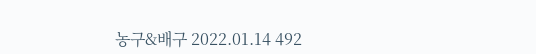농구&배구 2022.01.14 492